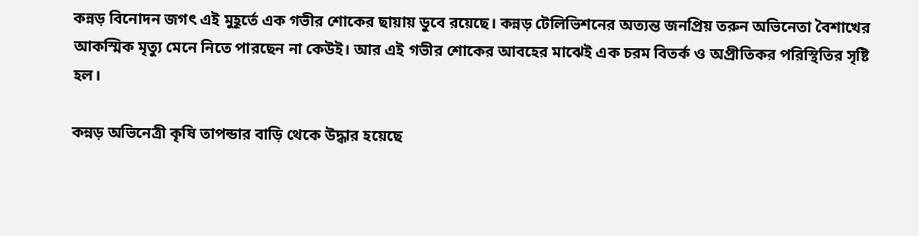কন্নড় বিনোদন জগৎ এই মুহূর্তে এক গভীর শোকের ছায়ায় ডুবে রয়েছে। কন্নড় টেলিভিশনের অত্যন্ত জনপ্রিয় তরুন অভিনেতা বৈশাখের  আকস্মিক মৃত্যু মেনে নিতে পারছেন না কেউই। আর এই গভীর শোকের আবহের মাঝেই এক চরম বিতর্ক ও অপ্রীতিকর পরিস্থিতির সৃষ্টি হল।

কন্নড় অভিনেত্রী কৃষি তাপন্ডার বাড়ি থেকে উদ্ধার হয়েছে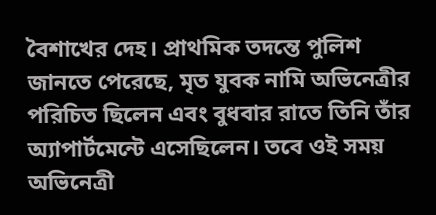বৈশাখের দেহ। প্রাথমিক তদন্তে পুলিশ জানতে পেরেছে, মৃত যুবক নামি অভিনেত্রীর পরিচিত ছিলেন এবং বুধবার রাতে তিনি তাঁর অ্যাপার্টমেন্টে এসেছিলেন। তবে ওই সময় অভিনেত্রী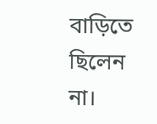বাড়িতে ছিলেন না।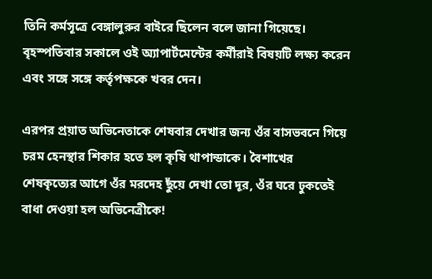তিনি কর্মসূত্রে বেঙ্গালুরুর বাইরে ছিলেন বলে জানা গিয়েছে। বৃহস্পতিবার সকালে ওই অ্যাপার্টমেন্টের কর্মীরাই বিষয়টি লক্ষ্য করেন এবং সঙ্গে সঙ্গে কর্তৃপক্ষকে খবর দেন।

এরপর প্রয়াত অভিনেতাকে শেষবার দেখার জন্য ওঁর বাসভবনে গিয়ে চরম হেনস্থার শিকার হতে হল কৃষি থাপান্ডাকে। বৈশাখের শেষকৃত্যের আগে ওঁর মরদেহ ছুঁয়ে দেখা তো দূর, ওঁর ঘরে ঢুকতেই বাধা দেওয়া হল অভিনেত্রীকে!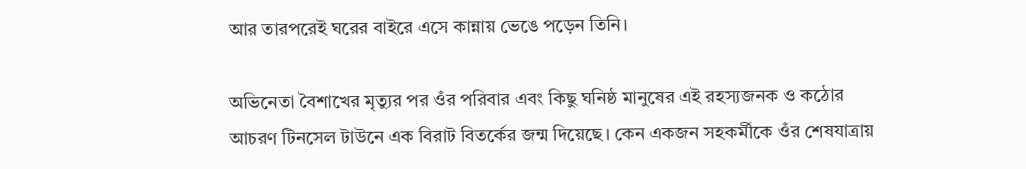আর তারপরেই ঘরের বাইরে এসে কান্নায় ভেঙে পড়েন তিনি।

অভিনেতা বৈশাখের মৃত্যুর পর ওঁর পরিবার এবং কিছু ঘনিষ্ঠ মানুষের এই রহস্যজনক ও কঠোর আচরণ টিনসেল টাউনে এক বিরাট বিতর্কের জন্ম দিয়েছে। কেন একজন সহকর্মীকে ওঁর শেষযাত্রায়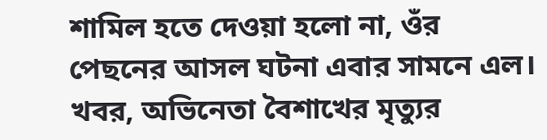শামিল হতে দেওয়া হলো না, ওঁর পেছনের আসল ঘটনা এবার সামনে এল। খবর, অভিনেতা বৈশাখের মৃত্যুর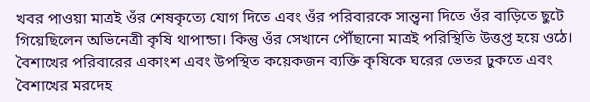খবর পাওয়া মাত্রই ওঁর শেষকৃত্যে যোগ দিতে এবং ওঁর পরিবারকে সান্ত্বনা দিতে ওঁর বাড়িতে ছুটে গিয়েছিলেন অভিনেত্রী কৃষি থাপান্ডা। কিন্তু ওঁর সেখানে পৌঁছানো মাত্রই পরিস্থিতি উত্তপ্ত হয়ে ওঠে। বৈশাখের পরিবারের একাংশ এবং উপস্থিত কয়েকজন ব্যক্তি কৃষিকে ঘরের ভেতর ঢুকতে এবং বৈশাখের মরদেহ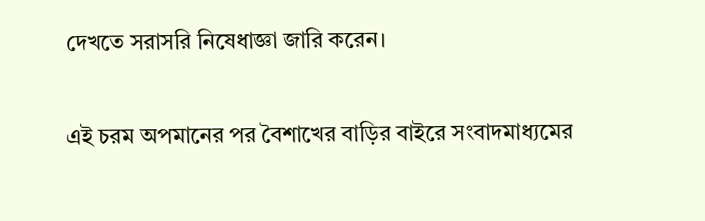দেখতে সরাসরি নিষেধাজ্ঞা জারি করেন।

এই চরম অপমানের পর বৈশাখের বাড়ির বাইরে সংবাদমাধ্যমের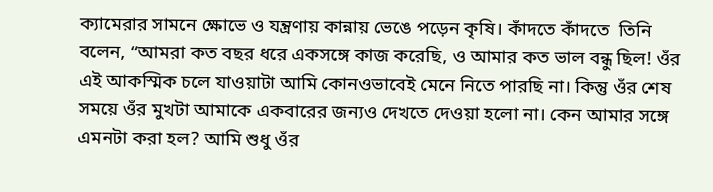ক্যামেরার সামনে ক্ষোভে ও যন্ত্রণায় কান্নায় ভেঙে পড়েন কৃষি। কাঁদতে কাঁদতে  তিনি বলেন, “আমরা কত বছর ধরে একসঙ্গে কাজ করেছি, ও আমার কত ভাল বন্ধু ছিল! ওঁর এই আকস্মিক চলে যাওয়াটা আমি কোনওভাবেই মেনে নিতে পারছি না। কিন্তু ওঁর শেষ সময়ে ওঁর মুখটা আমাকে একবারের জন্যও দেখতে দেওয়া হলো না। কেন আমার সঙ্গে এমনটা করা হল? আমি শুধু ওঁর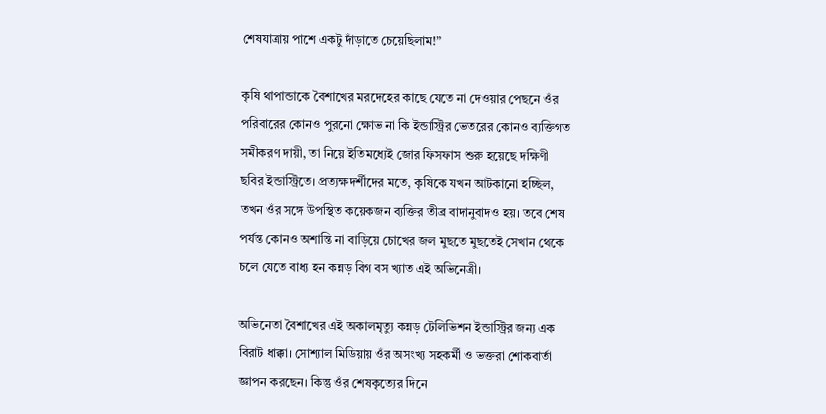শেষযাত্রায় পাশে একটু দাঁড়াতে চেয়েছিলাম!”

কৃষি থাপান্ডাকে বৈশাখের মরদেহের কাছে যেতে না দেওয়ার পেছনে ওঁর পরিবারের কোনও পুরনো ক্ষোভ না কি ইন্ডাস্ট্রির ভেতরের কোনও ব্যক্তিগত সমীকরণ দায়ী, তা নিয়ে ইতিমধ্যেই জোর ফিসফাস শুরু হয়েছে দক্ষিণী ছবির ইন্ডাস্ট্রিতে। প্রত্যক্ষদর্শীদের মতে, কৃষিকে যখন আটকানো হচ্ছিল, তখন ওঁর সঙ্গে উপস্থিত কয়েকজন ব্যক্তির তীব্র বাদানুবাদও হয়। তবে শেষ পর্যন্ত কোনও অশান্তি না বাড়িয়ে চোখের জল মুছতে মুছতেই সেখান থেকে চলে যেতে বাধ্য হন কন্নড় বিগ বস খ্যাত এই অভিনেত্রী।

অভিনেতা বৈশাখের এই অকালমৃত্যু কন্নড় টেলিভিশন ইন্ডাস্ট্রির জন্য এক বিরাট ধাক্কা। সোশ্যাল মিডিয়ায় ওঁর অসংখ্য সহকর্মী ও ভক্তরা শোকবার্তা জ্ঞাপন করছেন। কিন্তু ওঁর শেষকৃত্যের দিনে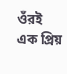ওঁরই এক প্রিয়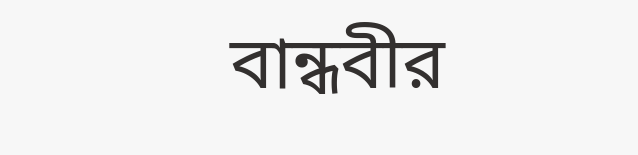বান্ধবীর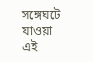সঙ্গেঘটে যাওয়া এই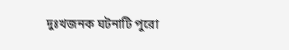দুঃখজনক ঘটনাটি পুরো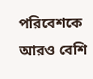পরিবেশকে আরও বেশি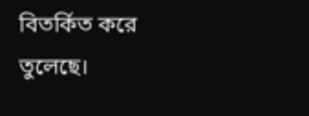বিতর্কিত করে তুলেছে।